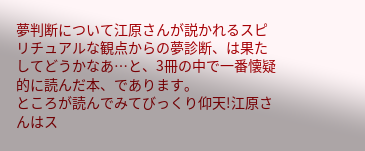夢判断について江原さんが説かれるスピリチュアルな観点からの夢診断、は果たしてどうかなあ…と、3冊の中で一番懐疑的に読んだ本、であります。
ところが読んでみてびっくり仰天!江原さんはス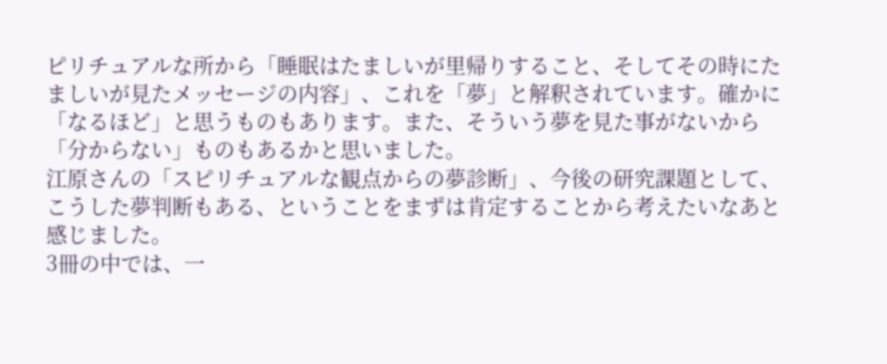ピリチュアルな所から「睡眠はたましいが里帰りすること、そしてその時にたましいが見たメッセージの内容」、これを「夢」と解釈されています。確かに「なるほど」と思うものもあります。また、そういう夢を見た事がないから「分からない」ものもあるかと思いました。
江原さんの「スピリチュアルな観点からの夢診断」、今後の研究課題として、こうした夢判断もある、ということをまずは肯定することから考えたいなあと感じました。
3冊の中では、一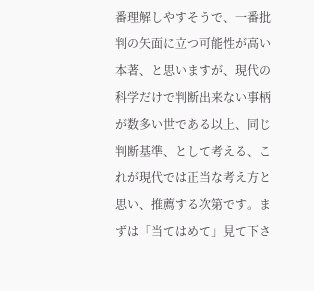番理解しやすそうで、一番批判の矢面に立つ可能性が高い本著、と思いますが、現代の科学だけで判断出来ない事柄が数多い世である以上、同じ判断基準、として考える、これが現代では正当な考え方と思い、推薦する次第です。まずは「当てはめて」見て下さ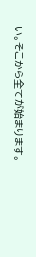い。そこから全てが始まります。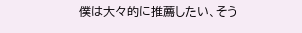僕は大々的に推薦したい、そう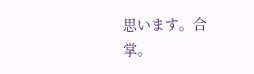思います。合掌。